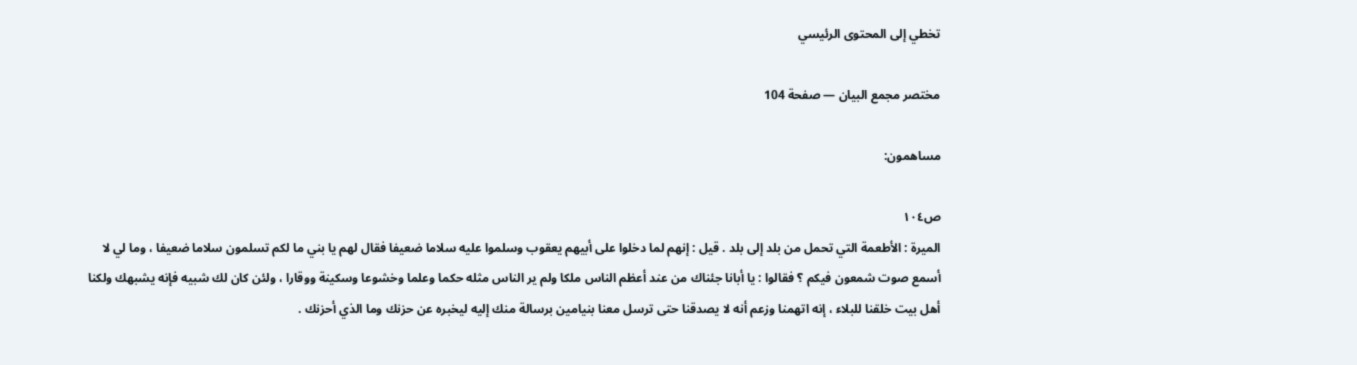تخطي إلى المحتوى الرئيسي

مختصر مجمع البيان — صفحة 104

مساهمون:

ص١٠٤
الميرة : الأطعمة التي تحمل من بلد إلى بلد . قيل : إنهم لما دخلوا على أبيهم يعقوب وسلموا عليه سلاما ضعيفا فقال لهم يا بني ما لكم تسلمون سلاما ضعيفا ، وما لي لا أسمع صوت شمعون فيكم ؟ فقالوا : يا أبانا جئناك من عند أعظم الناس ملكا ولم ير الناس مثله حكما وعلما وخشوعا وسكينة ووقارا ، ولئن كان لك شبيه فإنه يشبهك ولكنا أهل بيت خلقنا للبلاء ، إنه اتهمنا وزعم أنه لا يصدقنا حتى ترسل معنا بنيامين برسالة منك إليه ليخبره عن حزنك وما الذي أحزنك .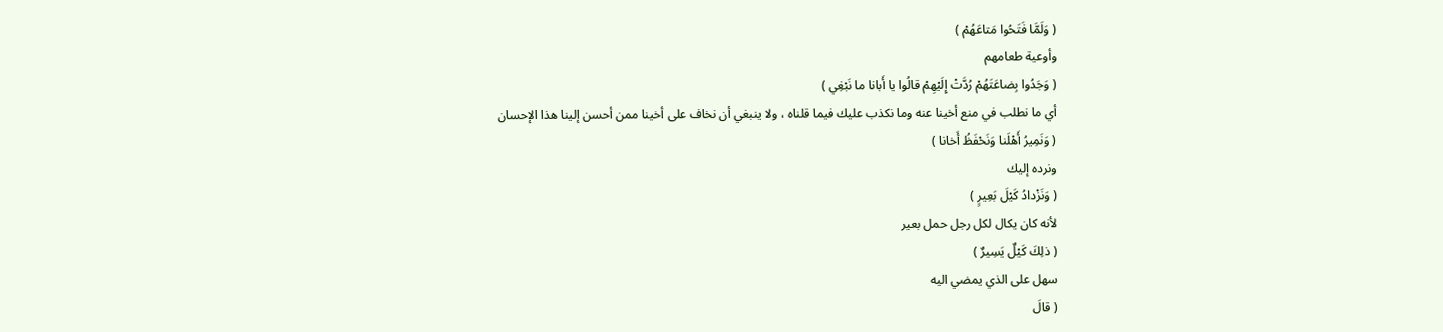( وَلَمَّا فَتَحُوا مَتاعَهُمْ )
وأوعية طعامهم
( وَجَدُوا بِضاعَتَهُمْ رُدَّتْ إِلَيْهِمْ قالُوا يا أَبانا ما نَبْغِي )
أي ما نطلب في منع أخينا عنه وما نكذب عليك فيما قلناه ، ولا ينبغي أن نخاف على أخينا ممن أحسن إلينا هذا الإحسان
( وَنَمِيرُ أَهْلَنا وَنَحْفَظُ أَخانا )
ونرده إليك
( وَنَزْدادُ كَيْلَ بَعِيرٍ )
لأنه كان يكال لكل رجل حمل بعير
( ذلِكَ كَيْلٌ يَسِيرٌ )
سهل على الذي يمضي اليه
( قالَ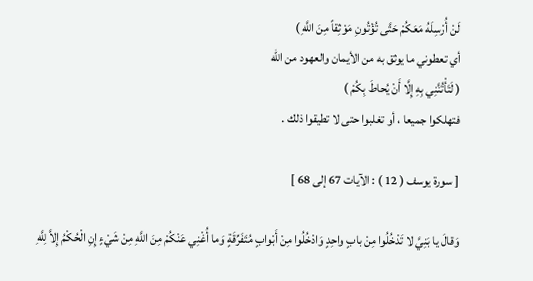لَنْ أُرْسِلَهُ مَعَكُمْ حَتَّى تُؤْتُونِ مَوْثِقاً مِنَ اللَّهِ )
أي تعطوني ما يوثق به من الأيمان والعهود من اللّه
( لَتَأْتُنَّنِي بِهِ إِلَّا أَنْ يُحاطَ بِكُمْ )
فتهلكوا جميعا ، أو تغلبوا حتى لا تطيقوا ذلك .

[ سورة يوسف ( 12 ) : الآيات 67 إلى 68 ]

وَقالَ يا بَنِيَّ لا تَدْخُلُوا مِنْ بابٍ واحِدٍ وَادْخُلُوا مِنْ أَبْوابٍ مُتَفَرِّقَةٍ وَما أُغْنِي عَنْكُمْ مِنَ اللَّهِ مِنْ شَيْءٍ إِنِ الْحُكْمُ إِلاَّ لِلَّهِ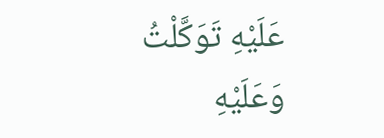عَلَيْهِ تَوَكَّلْتُ وَعَلَيْهِ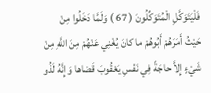فَلْيَتَوَكَّلِ الْمُتَوَكِّلُونَ ( 67 ) وَلَمَّا دَخَلُوا مِنْ حَيْثُ أَمَرَهُمْ أَبُوهُمْ ما كانَ يُغْنِي عَنْهُمْ مِنَ اللَّهِ مِنْ شَيْءٍ إِلاَّ حاجَةً فِي نَفْسِ يَعْقُوبَ قَضاها وَإِنَّهُ لَذُو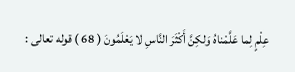عِلْمٍ لِما عَلَّمْناهُ وَلكِنَّ أَكْثَرَ النَّاسِ لا يَعْلَمُونَ ( 68 ) قوله تعالى :